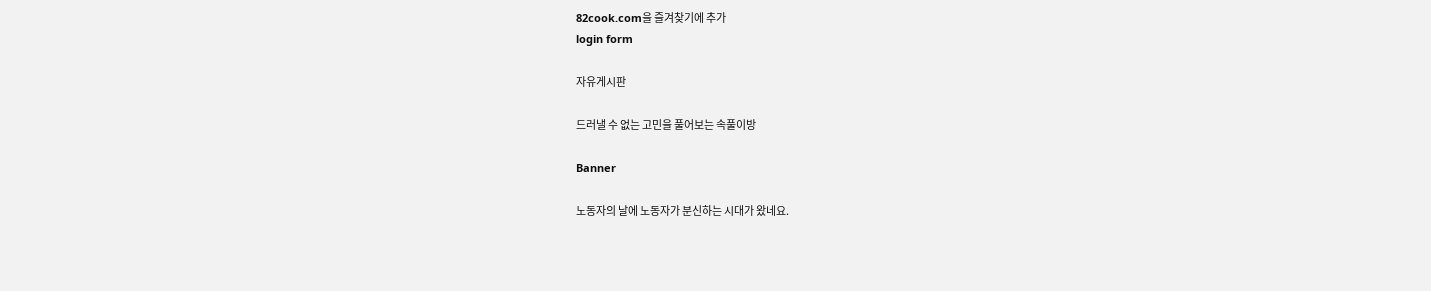82cook.com을 즐겨찾기에 추가
login form

자유게시판

드러낼 수 없는 고민을 풀어보는 속풀이방

Banner

노동자의 날에 노동자가 분신하는 시대가 왔네요.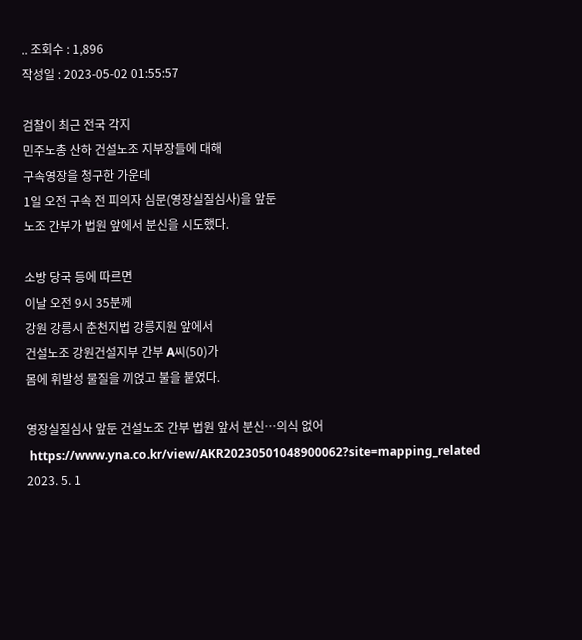.. 조회수 : 1,896
작성일 : 2023-05-02 01:55:57

검찰이 최근 전국 각지
민주노총 산하 건설노조 지부장들에 대해
구속영장을 청구한 가운데
1일 오전 구속 전 피의자 심문(영장실질심사)을 앞둔
노조 간부가 법원 앞에서 분신을 시도했다.

소방 당국 등에 따르면
이날 오전 9시 35분께
강원 강릉시 춘천지법 강릉지원 앞에서
건설노조 강원건설지부 간부 A씨(50)가
몸에 휘발성 물질을 끼얹고 불을 붙였다.

영장실질심사 앞둔 건설노조 간부 법원 앞서 분신…의식 없어
 https://www.yna.co.kr/view/AKR20230501048900062?site=mapping_related
2023. 5. 1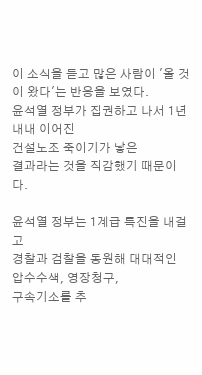이 소식을 듣고 많은 사람이 '올 것이 왔다'는 반응을 보였다.
윤석열 정부가 집권하고 나서 1년 내내 이어진
건설노조 죽이기가 낳은
결과라는 것을 직감했기 때문이다.

윤석열 정부는 1계급 특진을 내걸고
경찰과 검찰을 동원해 대대적인 압수수색, 영장청구,
구속기소를 추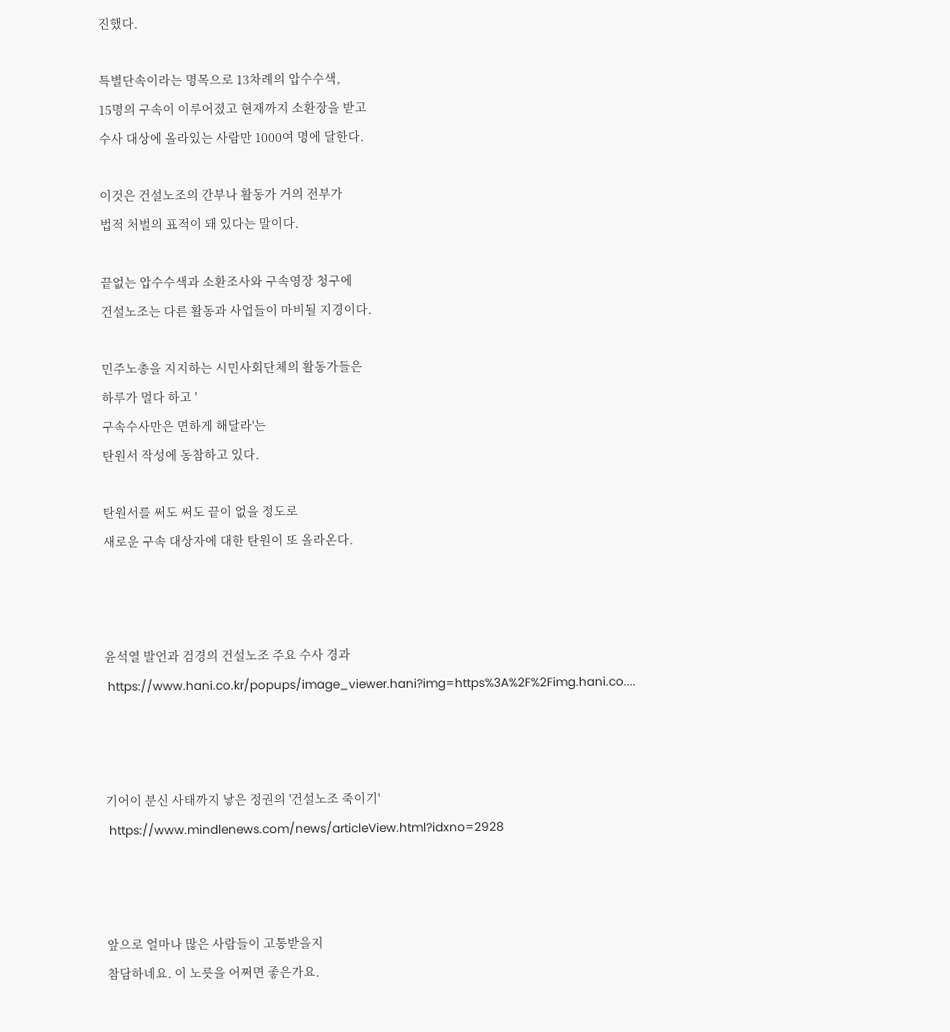진했다.

특별단속이라는 명목으로 13차례의 압수수색,
15명의 구속이 이루어졌고 현재까지 소환장을 받고
수사 대상에 올라있는 사람만 1000여 명에 달한다.

이것은 건설노조의 간부나 활동가 거의 전부가
법적 처벌의 표적이 돼 있다는 말이다.

끝없는 압수수색과 소환조사와 구속영장 청구에
건설노조는 다른 활동과 사업들이 마비될 지경이다.

민주노총을 지지하는 시민사회단체의 활동가들은
하루가 멀다 하고 '
구속수사만은 면하게 해달라'는
탄원서 작성에 동참하고 있다.

탄원서를 써도 써도 끝이 없을 정도로
새로운 구속 대상자에 대한 탄원이 또 올라온다.



윤석열 발언과 검경의 건설노조 주요 수사 경과
 https://www.hani.co.kr/popups/image_viewer.hani?img=https%3A%2F%2Fimg.hani.co....



기어이 분신 사태까지 낳은 정권의 '건설노조 죽이기'
 https://www.mindlenews.com/news/articleView.html?idxno=2928



앞으로 얼마나 많은 사람들이 고통받을지
참담하네요. 이 노릇을 어쩌면 좋은가요.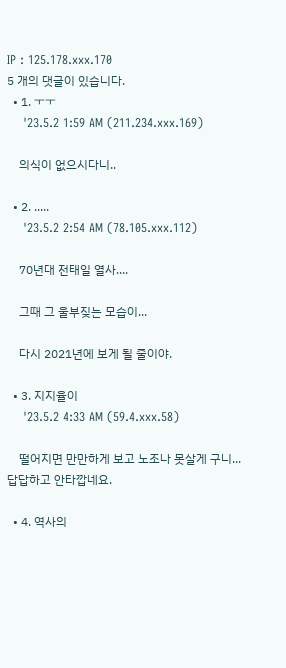IP : 125.178.xxx.170
5 개의 댓글이 있습니다.
  • 1. ㅜㅜ
    '23.5.2 1:59 AM (211.234.xxx.169)

    의식이 없으시다니..

  • 2. .....
    '23.5.2 2:54 AM (78.105.xxx.112)

    70년대 전태일 열사....

    그때 그 울부짖는 모습이...

    다시 2021년에 보게 될 줄이야.

  • 3. 지지율이
    '23.5.2 4:33 AM (59.4.xxx.58)

    떨어지면 만만하게 보고 노조나 못살게 구니... 답답하고 안타깝네요.

  • 4. 역사의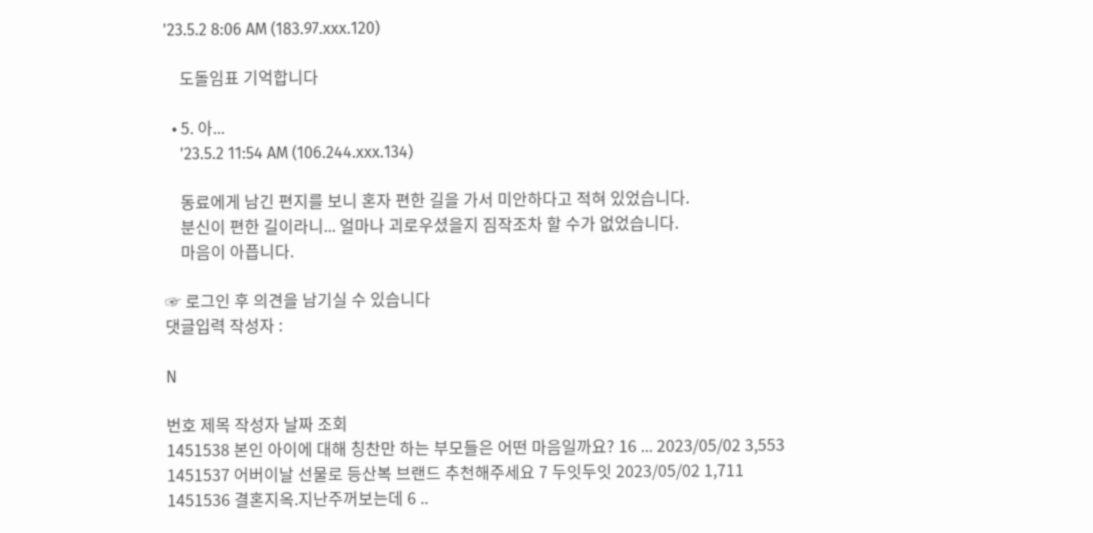'23.5.2 8:06 AM (183.97.xxx.120)

    도돌임표 기억합니다

  • 5. 아...
    '23.5.2 11:54 AM (106.244.xxx.134)

    동료에게 남긴 편지를 보니 혼자 편한 길을 가서 미안하다고 적혀 있었습니다.
    분신이 편한 길이라니... 얼마나 괴로우셨을지 짐작조차 할 수가 없었습니다.
    마음이 아픕니다.

☞ 로그인 후 의견을 남기실 수 있습니다
댓글입력 작성자 :

N

번호 제목 작성자 날짜 조회
1451538 본인 아이에 대해 칭찬만 하는 부모들은 어떤 마음일까요? 16 ... 2023/05/02 3,553
1451537 어버이날 선물로 등산복 브랜드 추천해주세요 7 두잇두잇 2023/05/02 1,711
1451536 결혼지옥.지난주꺼보는데 6 ..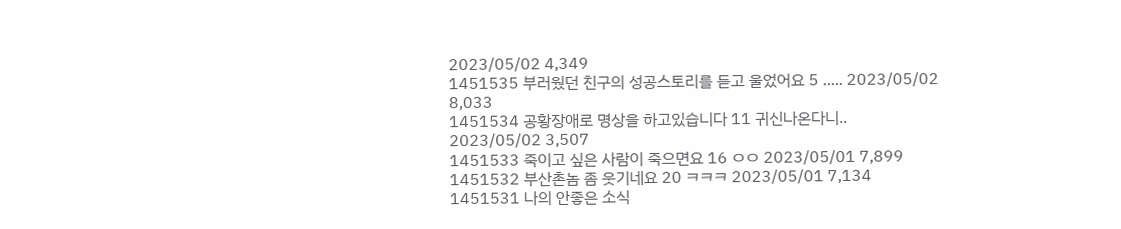2023/05/02 4,349
1451535 부러웠던 친구의 성공스토리를 듣고 울었어요 5 ..... 2023/05/02 8,033
1451534 공황장애로 명상을 하고있습니다 11 귀신나온다니.. 2023/05/02 3,507
1451533 죽이고 싶은 사람이 죽으면요 16 ㅇㅇ 2023/05/01 7,899
1451532 부산촌놈 좀 웃기네요 20 ㅋㅋㅋ 2023/05/01 7,134
1451531 나의 안좋은 소식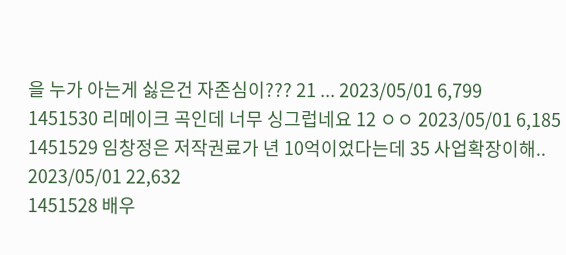을 누가 아는게 싫은건 자존심이??? 21 ... 2023/05/01 6,799
1451530 리메이크 곡인데 너무 싱그럽네요 12 ㅇㅇ 2023/05/01 6,185
1451529 임창정은 저작권료가 년 10억이었다는데 35 사업확장이해.. 2023/05/01 22,632
1451528 배우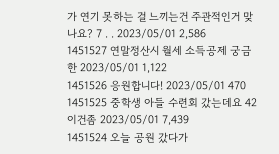가 연기 못하는 걸 느끼는건 주관적인거 맞나요? 7 . . 2023/05/01 2,586
1451527 연말정산시 월세 소득공제 궁금한 2023/05/01 1,122
1451526 응원합니다! 2023/05/01 470
1451525 중학생 아들 수련회 갔는데요 42 이건좀 2023/05/01 7,439
1451524 오늘 공원 갔다가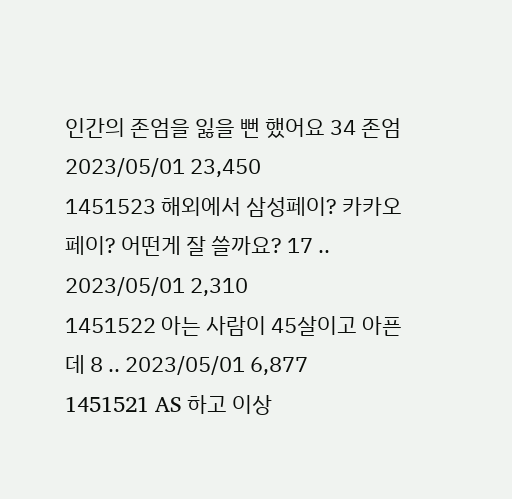인간의 존엄을 잃을 뻔 했어요 34 존엄 2023/05/01 23,450
1451523 해외에서 삼성페이? 카카오페이? 어떤게 잘 쓸까요? 17 .. 2023/05/01 2,310
1451522 아는 사람이 45살이고 아픈데 8 .. 2023/05/01 6,877
1451521 AS 하고 이상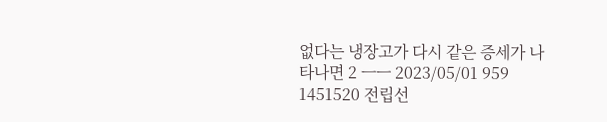없다는 냉장고가 다시 같은 증세가 나타나면 2 ㅡㅡ 2023/05/01 959
1451520 전립선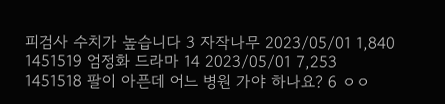피검사 수치가 높습니다 3 자작나무 2023/05/01 1,840
1451519 엄정화 드라마 14 2023/05/01 7,253
1451518 팔이 아픈데 어느 병원 가야 하나요? 6 ㅇㅇ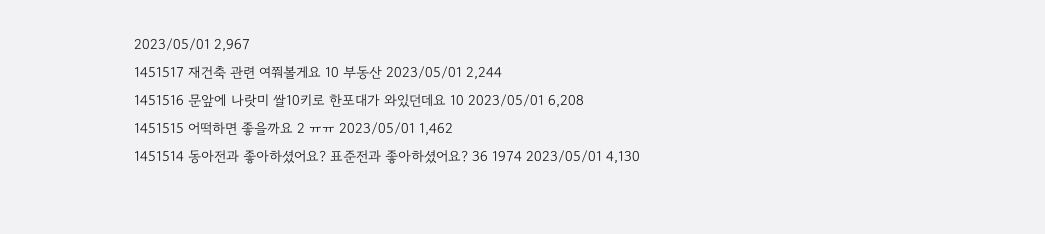2023/05/01 2,967
1451517 재건축 관련 여쭤볼게요 10 부동산 2023/05/01 2,244
1451516 문앞에 나랏미 쌀10키로 한포대가 와있던데요 10 2023/05/01 6,208
1451515 어떡하면 좋을까요 2 ㅠㅠ 2023/05/01 1,462
1451514 동아전과 좋아하셨어요? 표준전과 좋아하셨어요? 36 1974 2023/05/01 4,130